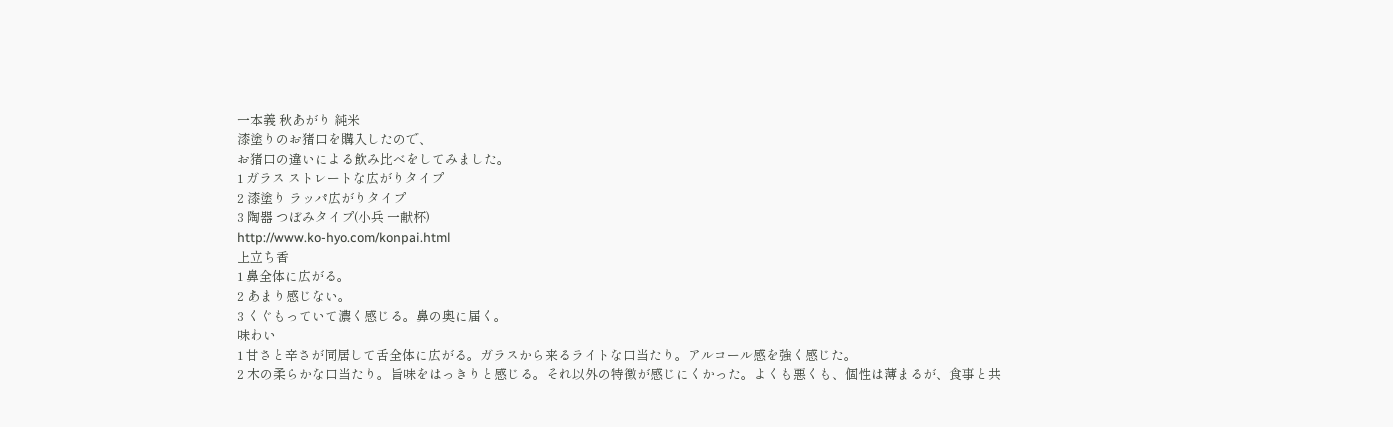一本義 秋あがり 純米
漆塗りのお猪口を購入したので、
お猪口の違いによる飲み比べをしてみました。
1 ガラス ストレートな広がりタイプ
2 漆塗り ラッパ広がりタイプ
3 陶器 つぼみタイプ(小兵 一献杯)
http://www.ko-hyo.com/konpai.html
上立ち香
1 鼻全体に広がる。
2 あまり感じない。
3 くぐもっていて濃く感じる。鼻の奥に届く。
味わい
1 甘さと辛さが同居して舌全体に広がる。ガラスから来るライトな口当たり。アルコール感を強く感じた。
2 木の柔らかな口当たり。旨味をはっきりと感じる。それ以外の特徴が感じにくかった。よくも悪くも、個性は薄まるが、食事と共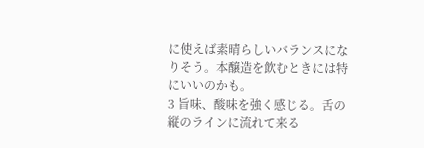に使えば素晴らしいバランスになりそう。本醸造を飲むときには特にいいのかも。
3 旨味、酸味を強く感じる。舌の縦のラインに流れて来る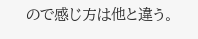ので感じ方は他と違う。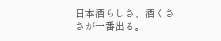日本酒らしさ、酒くささが一番出る。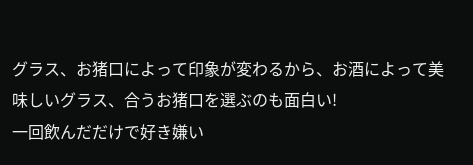グラス、お猪口によって印象が変わるから、お酒によって美味しいグラス、合うお猪口を選ぶのも面白い!
一回飲んだだけで好き嫌い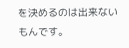を決めるのは出来ないもんです。